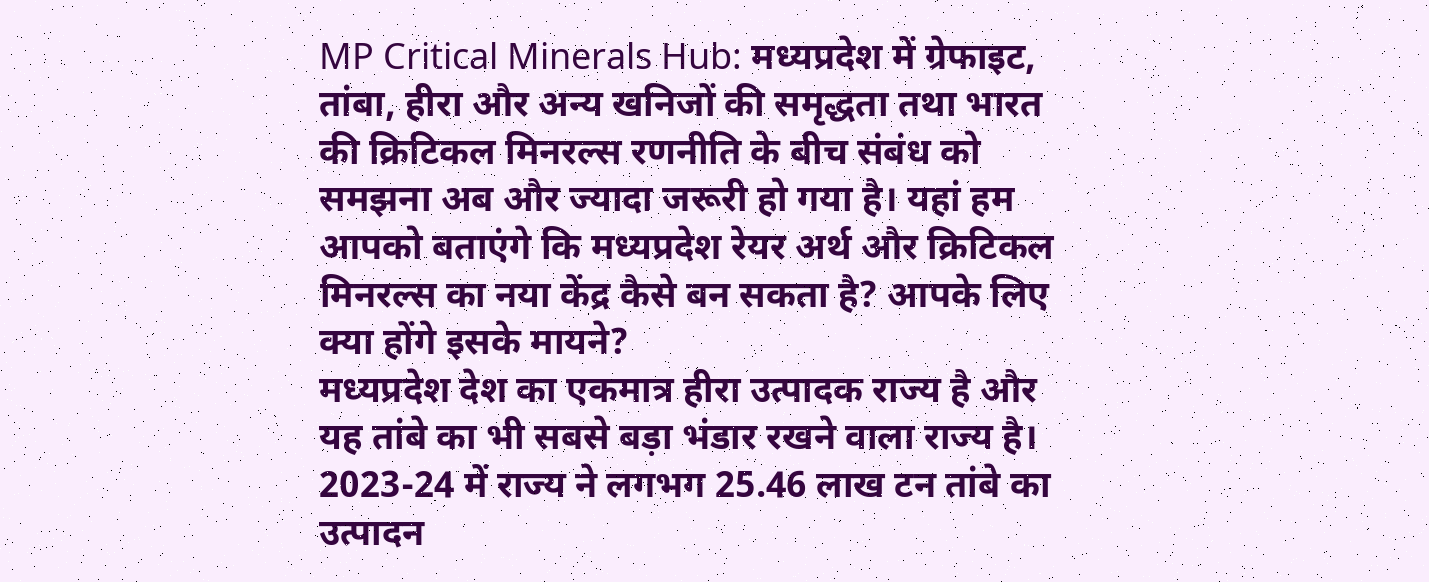MP Critical Minerals Hub: मध्यप्रदेश में ग्रेफाइट, तांबा, हीरा और अन्य खनिजों की समृद्धता तथा भारत की क्रिटिकल मिनरल्स रणनीति के बीच संबंध को समझना अब और ज्यादा जरूरी हो गया है। यहां हम आपको बताएंगे कि मध्यप्रदेश रेयर अर्थ और क्रिटिकल मिनरल्स का नया केंद्र कैसे बन सकता है? आपके लिए क्या होंगे इसके मायने?
मध्यप्रदेश देश का एकमात्र हीरा उत्पादक राज्य है और यह तांबे का भी सबसे बड़ा भंडार रखने वाला राज्य है। 2023-24 में राज्य ने लगभग 25.46 लाख टन तांबे का उत्पादन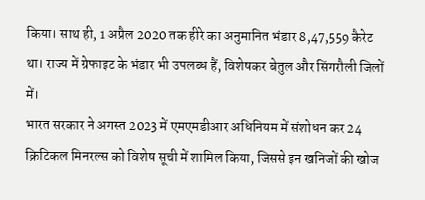किया। साथ ही, 1 अप्रैल 2020 तक हीरे का अनुमानित भंडार 8,47,559 कैरेट था। राज्य में ग्रेफाइट के भंडार भी उपलब्ध हैं, विशेषकर बेतुल और सिंगरौली जिलों में।
भारत सरकार ने अगस्त 2023 में एमएमडीआर अधिनियम में संशोधन कर 24 क्रिटिकल मिनरल्स को विशेष सूची में शामिल किया, जिससे इन खनिजों की खोज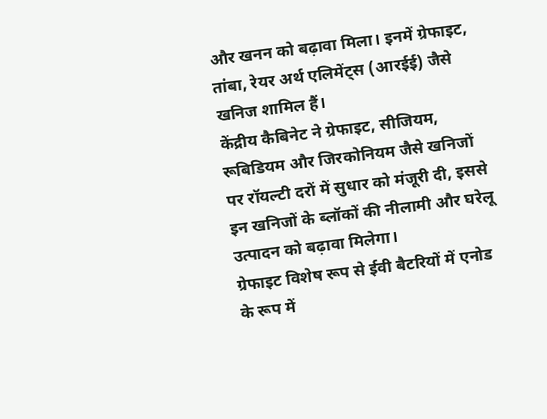और खनन को बढ़ावा मिला। इनमें ग्रेफाइट, तांबा, रेयर अर्थ एलिमेंट्स (आरईई) जैसे खनिज शामिल हैं।
केंद्रीय कैबिनेट ने ग्रेफाइट, सीजियम, रूबिडियम और जिरकोनियम जैसे खनिजों पर रॉयल्टी दरों में सुधार को मंजूरी दी, इससे इन खनिजों के ब्लॉकों की नीलामी और घरेलू उत्पादन को बढ़ावा मिलेगा।
ग्रेफाइट विशेष रूप से ईवी बैटरियों में एनोड के रूप में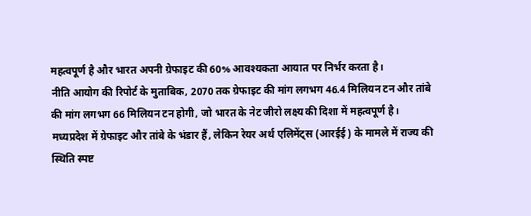महत्वपूर्ण है और भारत अपनी ग्रेफाइट की 60% आवश्यकता आयात पर निर्भर करता है।
नीति आयोग की रिपोर्ट के मुताबिक, 2070 तक ग्रेफाइट की मांग लगभग 46.4 मिलियन टन और तांबे की मांग लगभग 66 मिलियन टन होगी, जो भारत के नेट जीरो लक्ष्य की दिशा में महत्वपूर्ण है।
मध्यप्रदेश में ग्रेफाइट और तांबे के भंडार हैं, लेकिन रेयर अर्थ एलिमेंट्स (आरईई) के मामले में राज्य की स्थिति स्पष्ट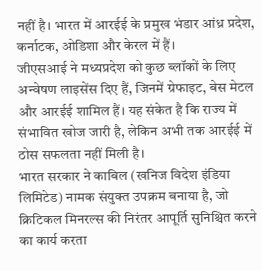नहीं है। भारत में आरईई के प्रमुख भंडार आंध्र प्रदेश, कर्नाटक, ओडिशा और केरल में हैं।
जीएसआई ने मध्यप्रदेश को कुछ ब्लॉकों के लिए अन्वेषण लाइसेंस दिए हैं, जिनमें ग्रेफाइट, बेस मेटल और आरईई शामिल हैं। यह संकेत है कि राज्य में संभावित खोज जारी है, लेकिन अभी तक आरईई में ठोस सफलता नहीं मिली है।
भारत सरकार ने काबिल (खनिज विदेश इंडिया लिमिटेड) नामक संयुक्त उपक्रम बनाया है, जो क्रिटिकल मिनरल्स की निरंतर आपूर्ति सुनिश्चित करने का कार्य करता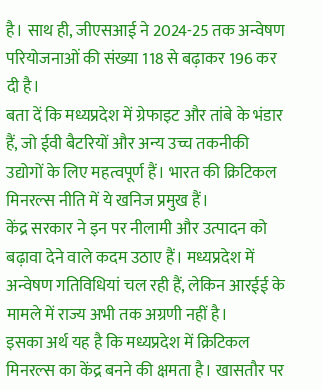है। साथ ही, जीएसआई ने 2024-25 तक अन्वेषण परियोजनाओं की संख्या 118 से बढ़ाकर 196 कर दी है।
बता दें कि मध्यप्रदेश में ग्रेफाइट और तांबे के भंडार हैं, जो ईवी बैटरियों और अन्य उच्च तकनीकी उद्योगों के लिए महत्वपूर्ण हैं। भारत की क्रिटिकल मिनरल्स नीति में ये खनिज प्रमुख हैं।
केंद्र सरकार ने इन पर नीलामी और उत्पादन को बढ़ावा देने वाले कदम उठाए हैं। मध्यप्रदेश में अन्वेषण गतिविधियां चल रही हैं, लेकिन आरईई के मामले में राज्य अभी तक अग्रणी नहीं है।
इसका अर्थ यह है कि मध्यप्रदेश में क्रिटिकल मिनरल्स का केंद्र बनने की क्षमता है। खासतौर पर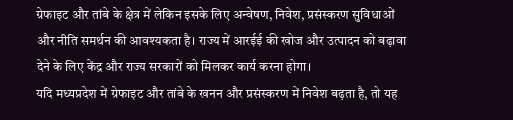ग्रेफाइट और तांबे के क्षेत्र में लेकिन इसके लिए अन्वेषण, निवेश, प्रसंस्करण सुविधाओं और नीति समर्थन की आवश्यकता है। राज्य में आरईई की खोज और उत्पादन को बढ़ावा देने के लिए केंद्र और राज्य सरकारों को मिलकर कार्य करना होगा।
यदि मध्यप्रदेश में ग्रेफाइट और तांबे के खनन और प्रसंस्करण में निवेश बढ़ता है, तो यह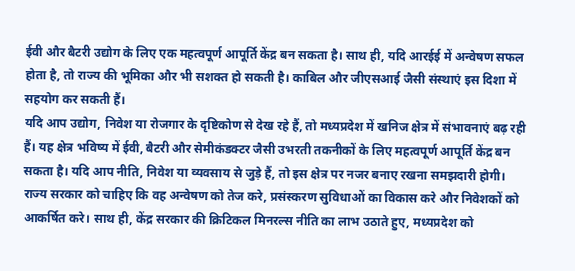ईवी और बैटरी उद्योग के लिए एक महत्वपूर्ण आपूर्ति केंद्र बन सकता है। साथ ही, यदि आरईई में अन्वेषण सफल होता है, तो राज्य की भूमिका और भी सशक्त हो सकती है। काबिल और जीएसआई जैसी संस्थाएं इस दिशा में सहयोग कर सकती हैं।
यदि आप उद्योग, निवेश या रोजगार के दृष्टिकोण से देख रहे हैं, तो मध्यप्रदेश में खनिज क्षेत्र में संभावनाएं बढ़ रही हैं। यह क्षेत्र भविष्य में ईवी, बैटरी और सेमीकंडक्टर जैसी उभरती तकनीकों के लिए महत्वपूर्ण आपूर्ति केंद्र बन सकता है। यदि आप नीति, निवेश या व्यवसाय से जुड़े हैं, तो इस क्षेत्र पर नजर बनाए रखना समझदारी होगी।
राज्य सरकार को चाहिए कि वह अन्वेषण को तेज करे, प्रसंस्करण सुविधाओं का विकास करे और निवेशकों को आकर्षित करे। साथ ही, केंद्र सरकार की क्रिटिकल मिनरल्स नीति का लाभ उठाते हुए, मध्यप्रदेश को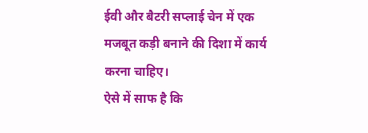ईवी और बैटरी सप्लाई चेन में एक मजबूत कड़ी बनाने की दिशा में कार्य करना चाहिए।
ऐसे में साफ है कि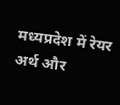मध्यप्रदेश में रेयर अर्थ और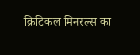क्रिटिकल मिनरल्स का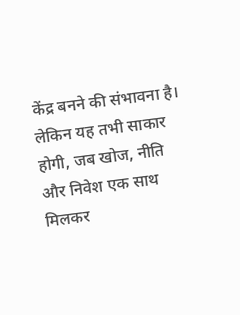केंद्र बनने की संभावना है। लेकिन यह तभी साकार होगी, जब खोज, नीति और निवेश एक साथ मिलकर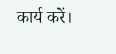कार्य करें।